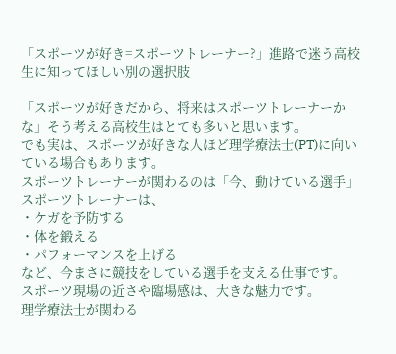「スポーツが好き=スポーツトレーナー?」進路で迷う高校生に知ってほしい別の選択肢

「スポーツが好きだから、将来はスポーツトレーナーかな」そう考える高校生はとても多いと思います。
でも実は、スポーツが好きな人ほど理学療法士(PT)に向いている場合もあります。
スポーツトレーナーが関わるのは「今、動けている選手」
スポーツトレーナーは、
・ケガを予防する
・体を鍛える
・パフォーマンスを上げる
など、今まさに競技をしている選手を支える仕事です。
スポーツ現場の近さや臨場感は、大きな魅力です。
理学療法士が関わる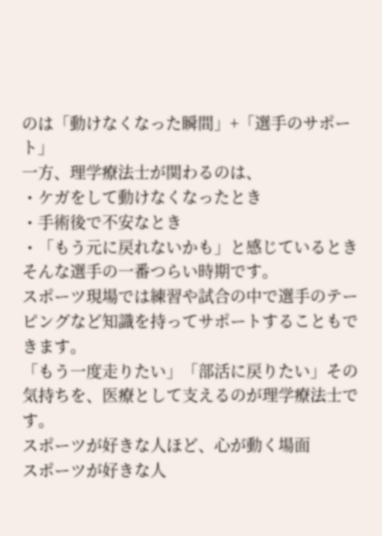のは「動けなくなった瞬間」+「選手のサポート」
一方、理学療法士が関わるのは、
・ケガをして動けなくなったとき
・手術後で不安なとき
・「もう元に戻れないかも」と感じているとき
そんな選手の一番つらい時期です。
スポーツ現場では練習や試合の中で選手のテーピングなど知識を持ってサポートすることもできます。
「もう一度走りたい」「部活に戻りたい」その気持ちを、医療として支えるのが理学療法士です。
スポーツが好きな人ほど、心が動く場面
スポーツが好きな人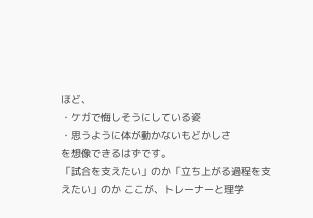ほど、
・ケガで悔しそうにしている姿
・思うように体が動かないもどかしさ
を想像できるはずです。
「試合を支えたい」のか「立ち上がる過程を支えたい」のか ここが、トレーナーと理学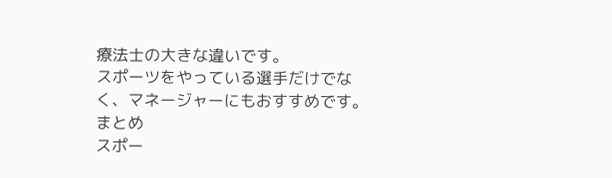療法士の大きな違いです。
スポーツをやっている選手だけでなく、マネージャーにもおすすめです。
まとめ
スポー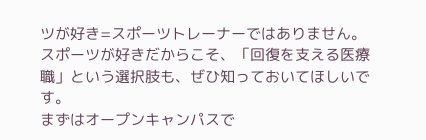ツが好き=スポーツトレーナーではありません。
スポーツが好きだからこそ、「回復を支える医療職」という選択肢も、ぜひ知っておいてほしいです。
まずはオープンキャンパスで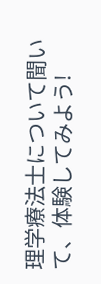理学療法士について聞いて、体験してみよう!